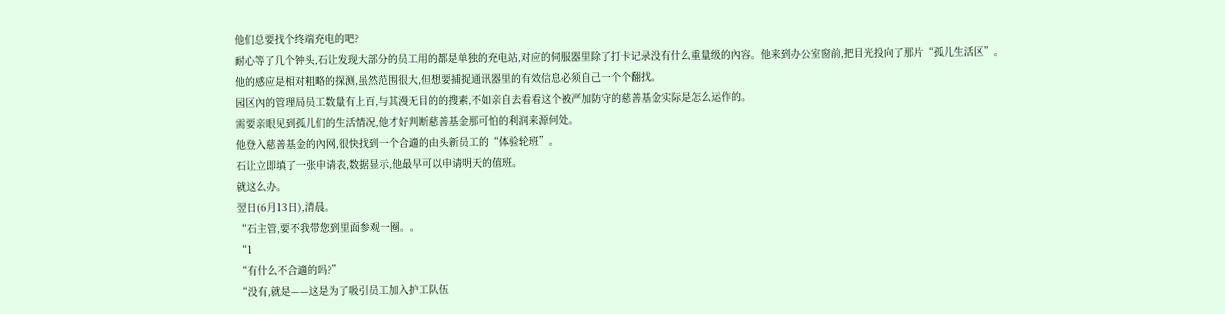他们总要找个终端充电的吧?
耐心等了几个钟头,石让发现大部分的员工用的都是单独的充电站,对应的伺服器里除了打卡记录没有什么重量级的內容。他来到办公室窗前,把目光投向了那片“孤儿生活区”。
他的感应是相对粗略的探测,虽然范围很大,但想要捕捉通讯器里的有效信息必须自己一个个翻找。
园区內的管理局员工数量有上百,与其漫无目的的搜素,不如亲自去看看这个被严加防守的慈善基金实际是怎么运作的。
需要亲眼见到孤儿们的生活情况,他才好判断慈善基金那可怕的利润来源何处。
他登入慈善基金的內网,很快找到一个合適的由头新员工的“体验轮班”。
石让立即填了一张申请表,数据显示,他最早可以申请明天的值班。
就这么办。
翌日(6月13日),清晨。
“石主管,要不我带您到里面参观一圈。。
“1
“有什么不合適的吗?”
“没有,就是——这是为了吸引员工加入护工队伍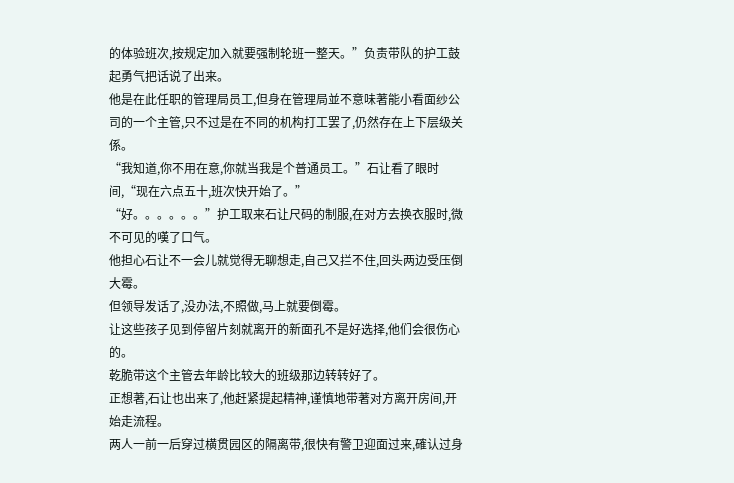的体验班次,按规定加入就要强制轮班一整天。”负责带队的护工鼓起勇气把话说了出来。
他是在此任职的管理局员工,但身在管理局並不意味著能小看面纱公司的一个主管,只不过是在不同的机构打工罢了,仍然存在上下层级关係。
“我知道,你不用在意,你就当我是个普通员工。”石让看了眼时间,“现在六点五十,班次快开始了。”
“好。。。。。。”护工取来石让尺码的制服,在对方去换衣服时,微不可见的嘆了口气。
他担心石让不一会儿就觉得无聊想走,自己又拦不住,回头两边受压倒大霉。
但领导发话了,没办法,不照做,马上就要倒霉。
让这些孩子见到停留片刻就离开的新面孔不是好选择,他们会很伤心的。
乾脆带这个主管去年龄比较大的班级那边转转好了。
正想著,石让也出来了,他赶紧提起精神,谨慎地带著对方离开房间,开始走流程。
两人一前一后穿过横贯园区的隔离带,很快有警卫迎面过来,確认过身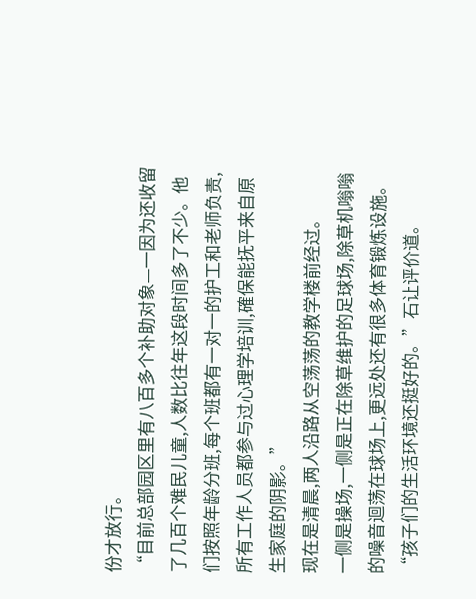份才放行。
“目前总部园区里有八百多个补助对象—一因为还收留了几百个难民儿童,人数比往年这段时间多了不少。他们按照年龄分班,每个班都有一对一的护工和老师负责,所有工作人员都参与过心理学培训,確保能抚平来自原生家庭的阴影。”
现在是清晨,两人沿路从空荡荡的教学楼前经过。
一侧是操场,一侧是正在除草维护的足球场,除草机嗡嗡的噪音迴荡在球场上,更远处还有很多体育锻炼设施。
“孩子们的生活环境还挺好的。”石让评价道。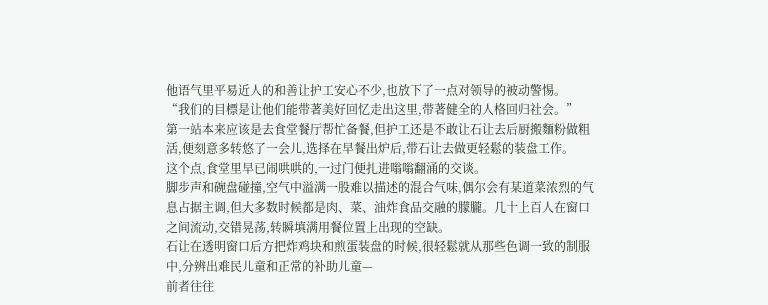他语气里平易近人的和善让护工安心不少,也放下了一点对领导的被动警惕。
“我们的目標是让他们能带著美好回忆走出这里,带著健全的人格回归社会。”
第一站本来应该是去食堂餐厅帮忙备餐,但护工还是不敢让石让去后厨搬麵粉做粗活,便刻意多转悠了一会儿,选择在早餐出炉后,带石让去做更轻鬆的装盘工作。
这个点,食堂里早已闹哄哄的,一过门便扎进嗡嗡翻涌的交谈。
脚步声和碗盘碰撞,空气中溢满一股难以描述的混合气味,偶尔会有某道菜浓烈的气息占据主调,但大多数时候都是肉、菜、油炸食品交融的朦朧。几十上百人在窗口之间流动,交错晃荡,转瞬填满用餐位置上出现的空缺。
石让在透明窗口后方把炸鸡块和煎蛋装盘的时候,很轻鬆就从那些色调一致的制服中,分辨出难民儿童和正常的补助儿童—
前者往往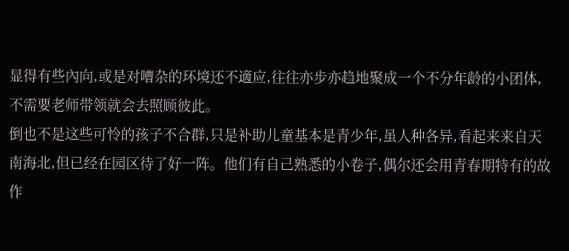显得有些內向,或是对嘈杂的环境还不適应,往往亦步亦趋地聚成一个不分年龄的小团体,不需要老师带领就会去照顾彼此。
倒也不是这些可怜的孩子不合群,只是补助儿童基本是青少年,虽人种各异,看起来来自天南海北,但已经在园区待了好一阵。他们有自己熟悉的小卷子,偶尔还会用青春期特有的故作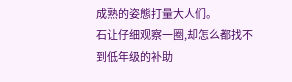成熟的姿態打量大人们。
石让仔细观察一圈,却怎么都找不到低年级的补助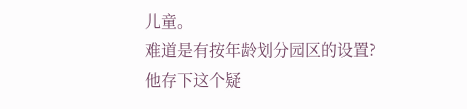儿童。
难道是有按年龄划分园区的设置?
他存下这个疑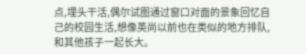点,埋头干活,偶尔试图通过窗口对面的景象回忆自己的校园生活,想像英尚以前也在类似的地方排队,和其他孩子一起长大。